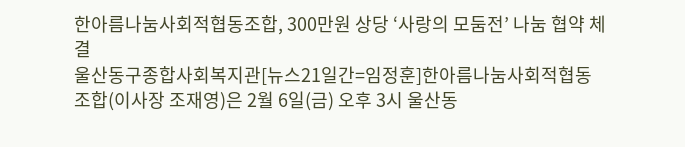한아름나눔사회적협동조합, 300만원 상당 ‘사랑의 모둠전’ 나눔 협약 체결
울산동구종합사회복지관[뉴스21일간=임정훈]한아름나눔사회적협동조합(이사장 조재영)은 2월 6일(금) 오후 3시 울산동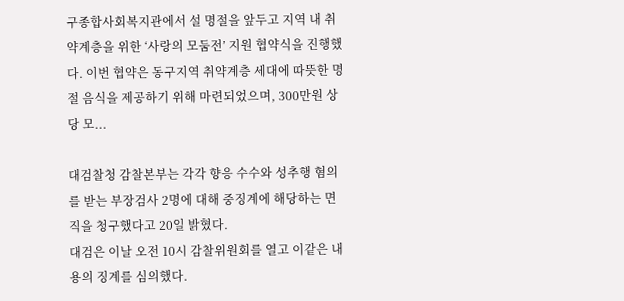구종합사회복지관에서 설 명절을 앞두고 지역 내 취약계층을 위한 ‘사랑의 모둠전’ 지원 협약식을 진행했다. 이번 협약은 동구지역 취약계층 세대에 따뜻한 명절 음식을 제공하기 위해 마련되었으며, 300만원 상당 모...

대검찰청 감찰본부는 각각 향응 수수와 성추행 혐의를 받는 부장검사 2명에 대해 중징계에 해당하는 면직을 청구했다고 20일 밝혔다.
대검은 이날 오전 10시 감찰위원회를 열고 이같은 내용의 징계를 심의했다.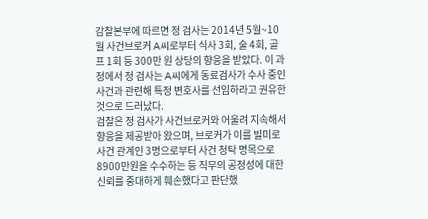감찰본부에 따르면 정 검사는 2014년 5월~10월 사건브로커 A씨로부터 식사 3회, 술 4회, 골프 1회 등 300만 원 상당의 향응을 받았다. 이 과정에서 정 검사는 A씨에게 동료검사가 수사 중인 사건과 관련해 특정 변호사를 선임하라고 권유한 것으로 드러났다.
검찰은 정 검사가 사건브로커와 어울려 지속해서 향응을 제공받아 왔으며, 브로커가 이를 빌미로 사건 관계인 3명으로부터 사건 청탁 명목으로 8900만원을 수수하는 등 직무의 공정성에 대한 신뢰를 중대하게 훼손했다고 판단했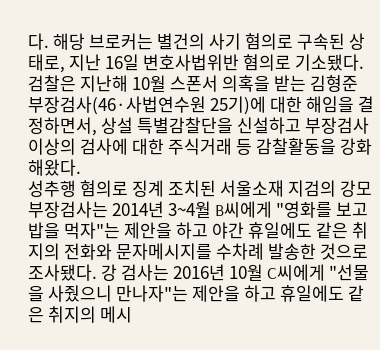다. 해당 브로커는 별건의 사기 혐의로 구속된 상태로, 지난 16일 변호사법위반 혐의로 기소됐다.
검찰은 지난해 10월 스폰서 의혹을 받는 김형준 부장검사(46·사법연수원 25기)에 대한 해임을 결정하면서, 상설 특별감찰단을 신설하고 부장검사 이상의 검사에 대한 주식거래 등 감찰활동을 강화해왔다.
성추행 혐의로 징계 조치된 서울소재 지검의 강모 부장검사는 2014년 3~4월 B씨에게 "영화를 보고 밥을 먹자"는 제안을 하고 야간 휴일에도 같은 취지의 전화와 문자메시지를 수차례 발송한 것으로 조사됐다. 강 검사는 2016년 10월 C씨에게 "선물을 사줬으니 만나자"는 제안을 하고 휴일에도 같은 취지의 메시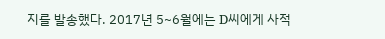지를 발송했다. 2017년 5~6월에는 D씨에게 사적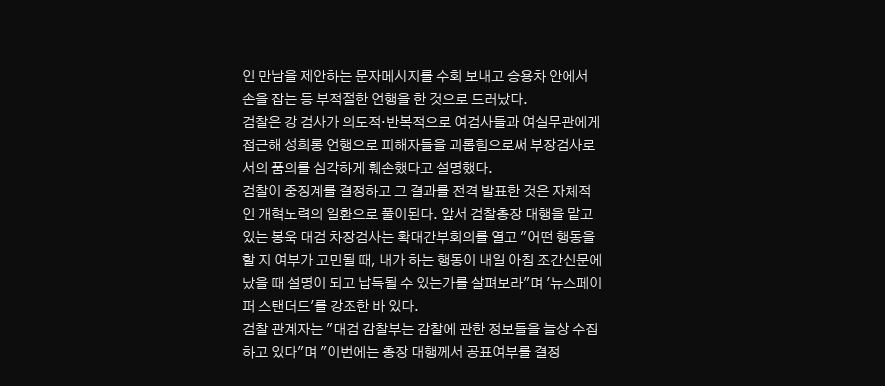인 만남을 제안하는 문자메시지를 수회 보내고 승용차 안에서 손을 잡는 등 부적절한 언행을 한 것으로 드러났다.
검찰은 강 검사가 의도적·반복적으로 여검사들과 여실무관에게 접근해 성희롱 언행으로 피해자들을 괴롭힘으로써 부장검사로서의 품의를 심각하게 훼손했다고 설명했다.
검찰이 중징계를 결정하고 그 결과를 전격 발표한 것은 자체적인 개혁노력의 일환으로 풀이된다. 앞서 검찰총장 대행을 맡고 있는 봉욱 대검 차장검사는 확대간부회의를 열고 "어떤 행동을 할 지 여부가 고민될 때, 내가 하는 행동이 내일 아침 조간신문에 났을 때 설명이 되고 납득될 수 있는가를 살펴보라"며 '뉴스페이퍼 스탠더드'를 강조한 바 있다.
검찰 관계자는 "대검 감찰부는 감찰에 관한 정보들을 늘상 수집하고 있다"며 "이번에는 총장 대행께서 공표여부를 결정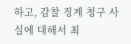하고, 감찰 징계 청구 사실에 대해서 최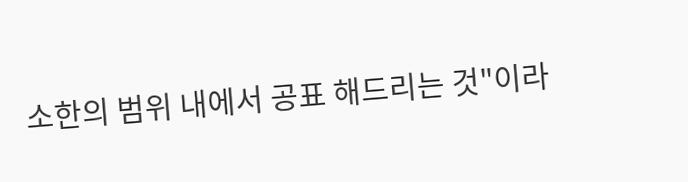소한의 범위 내에서 공표 해드리는 것"이라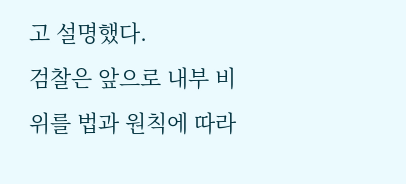고 설명했다.
검찰은 앞으로 내부 비위를 법과 원칙에 따라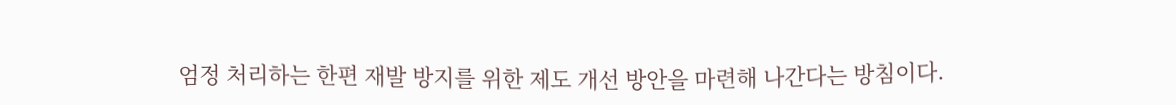엄정 처리하는 한편 재발 방지를 위한 제도 개선 방안을 마련해 나간다는 방침이다.